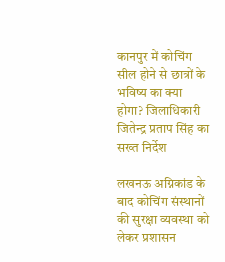कानपुर में कोचिंग सील होने से छात्रों के भविष्य का क्या होगा? जिलाधिकारी जितेन्द्र प्रताप सिंह का सख्त निर्देश

लखनऊ अग्निकांड के बाद कोचिंग संस्थानों की सुरक्षा व्यवस्था को लेकर प्रशासन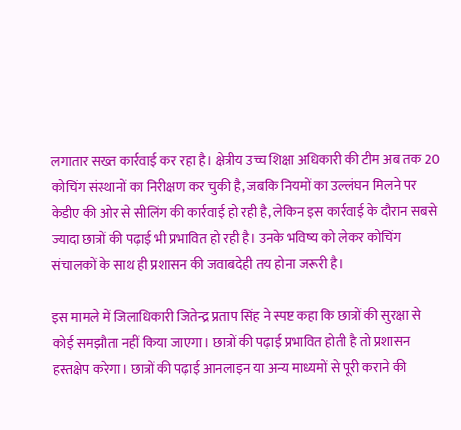लगातार सख्त कार्रवाई कर रहा है। क्षेत्रीय उच्च शिक्षा अधिकारी की टीम अब तक 20 कोचिंग संस्थानों का निरीक्षण कर चुकी है, जबकि नियमों का उल्लंघन मिलने पर केडीए की ओर से सीलिंग की कार्रवाई हो रही है, लेकिन इस कार्रवाई के दौरान सबसे ज्यादा छात्रों की पढ़ाई भी प्रभावित हो रही है। उनके भविष्य को लेकर कोचिंग संचालकों के साथ ही प्रशासन की जवाबदेही तय होना जरूरी है।

इस मामले में जिलाधिकारी जितेन्द्र प्रताप सिंह ने स्पष्ट कहा कि छात्रों की सुरक्षा से कोई समझौता नहीं किया जाएगा। छात्रों की पढ़ाई प्रभावित होती है तो प्रशासन हस्तक्षेप करेगा। छात्रों की पढ़ाई आनलाइन या अन्य माध्यमों से पूरी कराने की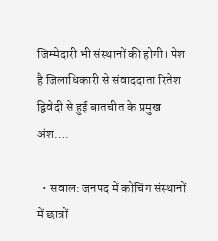जिम्मेदारी भी संस्थानों की होगी। पेश है जिलाधिकारी से संवाददाता रितेश द्विवेदी से हुई बातचीत के प्रमुख अंश….

  • सवाल: जनपद में कोचिंग संस्थानों में छात्रों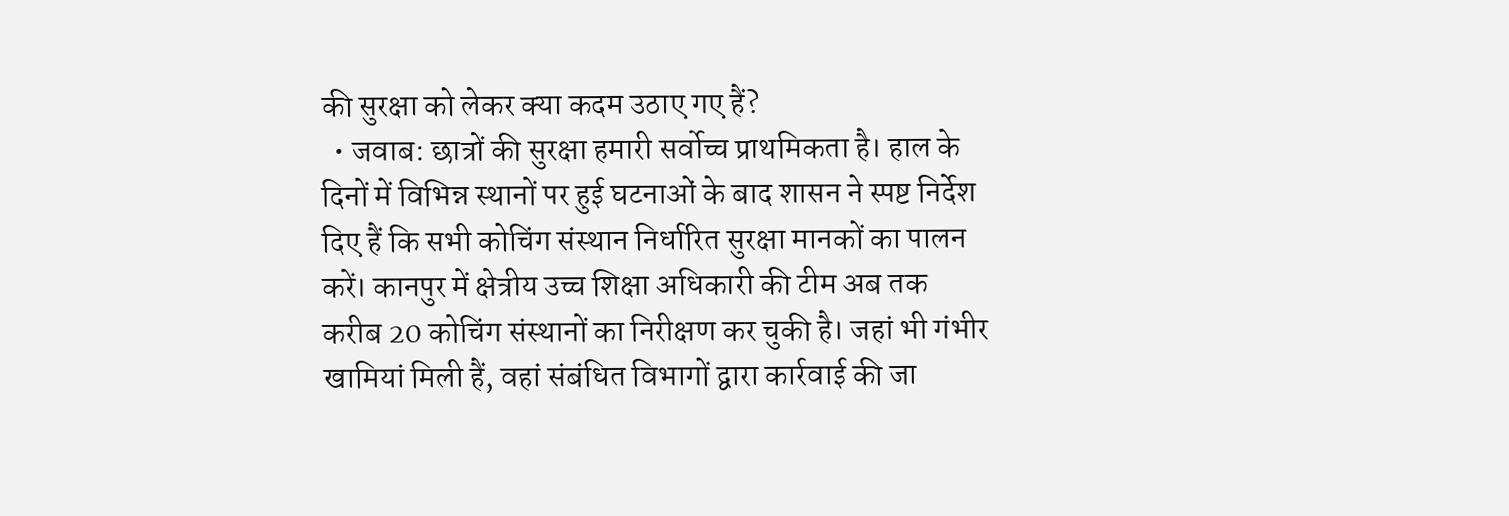की सुरक्षा को लेकर क्या कदम उठाए गए हैं?
  • जवाब: छात्रों की सुरक्षा हमारी सर्वोच्च प्राथमिकता है। हाल के दिनों में विभिन्न स्थानों पर हुई घटनाओं के बाद शासन ने स्पष्ट निर्देश दिए हैं कि सभी कोचिंग संस्थान निर्धारित सुरक्षा मानकों का पालन करें। कानपुर में क्षेत्रीय उच्च शिक्षा अधिकारी की टीम अब तक करीब 20 कोचिंग संस्थानों का निरीक्षण कर चुकी है। जहां भी गंभीर खामियां मिली हैं, वहां संबंधित विभागों द्वारा कार्रवाई की जा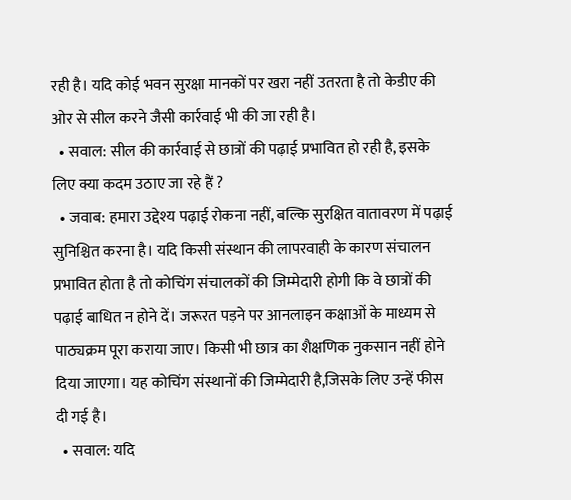रही है। यदि कोई भवन सुरक्षा मानकों पर खरा नहीं उतरता है तो केडीए की ओर से सील करने जैसी कार्रवाई भी की जा रही है।
  • सवाल: सील की कार्रवाई से छात्रों की पढ़ाई प्रभावित हो रही है, इसके लिए क्या कदम उठाए जा रहे हैं ?
  • जवाब: हमारा उद्देश्य पढ़ाई रोकना नहीं, बल्कि सुरक्षित वातावरण में पढ़ाई सुनिश्चित करना है। यदि किसी संस्थान की लापरवाही के कारण संचालन प्रभावित होता है तो कोचिंग संचालकों की जिम्मेदारी होगी कि वे छात्रों की पढ़ाई बाधित न होने दें। जरूरत पड़ने पर आनलाइन कक्षाओं के माध्यम से पाठ्यक्रम पूरा कराया जाए। किसी भी छात्र का शैक्षणिक नुकसान नहीं होने दिया जाएगा। यह कोचिंग संस्थानों की जिम्मेदारी है,जिसके लिए उन्हें फीस दी गई है।
  • सवाल: यदि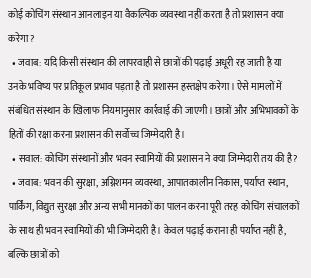कोई कोचिंग संस्थान आनलाइन या वैकल्पिक व्यवस्था नहीं करता है तो प्रशासन क्या करेगा?
  • जवाब: यदि किसी संस्थान की लापरवाही से छात्रों की पढ़ाई अधूरी रह जाती है या उनके भविष्य पर प्रतिकूल प्रभाव पड़ता है तो प्रशासन हस्तक्षेप करेगा। ऐसे मामलों में संबंधित संस्थान के खिलाफ नियमानुसार कार्रवाई की जाएगी। छात्रों और अभिभावकों के हितों की रक्षा करना प्रशासन की सर्वोच्च जिम्मेदारी है।
  • सवाल: कोचिंग संस्थानों और भवन स्वामियों की प्रशासन ने क्या जिम्मेदारी तय की है?
  • जवाब: भवन की सुरक्षा, अग्निशमन व्यवस्था, आपातकालीन निकास, पर्याप्त स्थान, पार्किंग, विद्युत सुरक्षा और अन्य सभी मानकों का पालन करना पूरी तरह कोचिंग संचालकों के साथ ही भवन स्वामियों की भी जिम्मेदारी है। केवल पढ़ाई कराना ही पर्याप्त नहीं है, बल्कि छात्रों को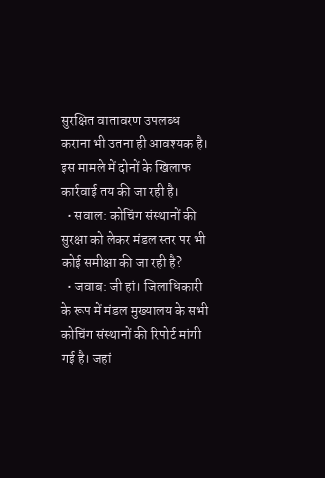सुरक्षित वातावरण उपलब्ध कराना भी उतना ही आवश्यक है। इस मामले में दोनों के खिलाफ कार्रवाई तय की जा रही है।
  • सवाल: कोचिंग संस्थानों की सुरक्षा को लेकर मंडल स्तर पर भी कोई समीक्षा की जा रही है?
  • जवाब: जी हां। जिलाधिकारी के रूप में मंडल मुख्यालय के सभी कोचिंग संस्थानों की रिपोर्ट मांगी गई है। जहां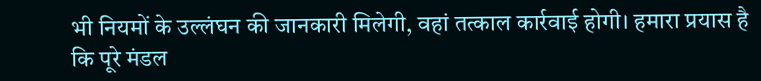भी नियमों के उल्लंघन की जानकारी मिलेगी, वहां तत्काल कार्रवाई होगी। हमारा प्रयास है कि पूरे मंडल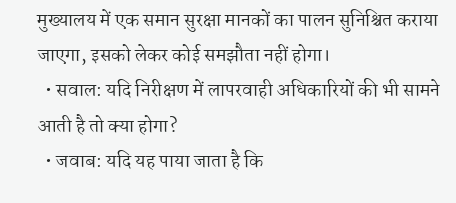मुख्यालय में एक समान सुरक्षा मानकों का पालन सुनिश्चित कराया जाएगा, इसको लेकर कोई समझौता नहीं होगा।
  • सवाल: यदि निरीक्षण में लापरवाही अधिकारियों की भी सामने आती है तो क्या होगा?
  • जवाब: यदि यह पाया जाता है कि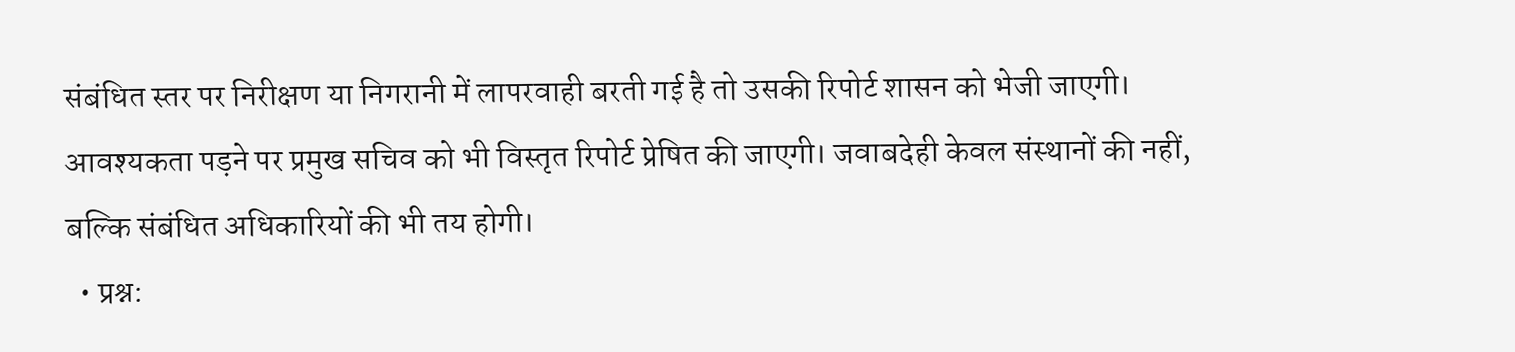संबंधित स्तर पर निरीक्षण या निगरानी में लापरवाही बरती गई है तो उसकी रिपोर्ट शासन को भेजी जाएगी। आवश्यकता पड़ने पर प्रमुख सचिव को भी विस्तृत रिपोर्ट प्रेषित की जाएगी। जवाबदेही केवल संस्थानों की नहीं, बल्कि संबंधित अधिकारियों की भी तय होगी।
  • प्रश्न: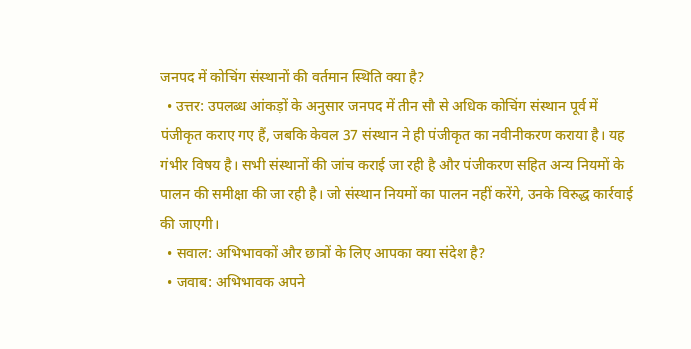जनपद में कोचिंग संस्थानों की वर्तमान स्थिति क्या है?
  • उत्तर: उपलब्ध आंकड़ों के अनुसार जनपद में तीन सौ से अधिक कोचिंग संस्थान पूर्व में पंजीकृत कराए गए हैं, जबकि केवल 37 संस्थान ने ही पंजीकृत का नवीनीकरण कराया है। यह गंभीर विषय है। सभी संस्थानों की जांच कराई जा रही है और पंजीकरण सहित अन्य नियमों के पालन की समीक्षा की जा रही है। जो संस्थान नियमों का पालन नहीं करेंगे, उनके विरुद्ध कार्रवाई की जाएगी।
  • सवाल: अभिभावकों और छात्रों के लिए आपका क्या संदेश है?
  • जवाब: अभिभावक अपने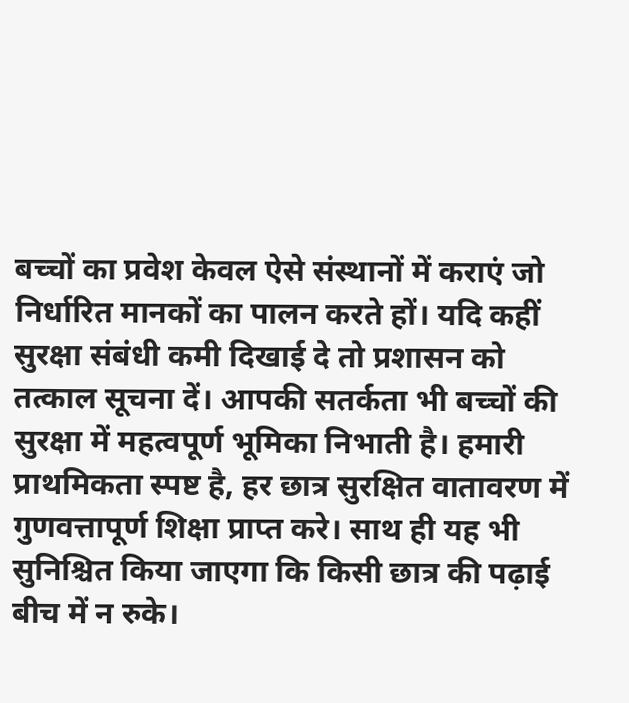बच्चों का प्रवेश केवल ऐसे संस्थानों में कराएं जो निर्धारित मानकों का पालन करते हों। यदि कहीं सुरक्षा संबंधी कमी दिखाई दे तो प्रशासन को तत्काल सूचना दें। आपकी सतर्कता भी बच्चों की सुरक्षा में महत्वपूर्ण भूमिका निभाती है। हमारी प्राथमिकता स्पष्ट है, हर छात्र सुरक्षित वातावरण में गुणवत्तापूर्ण शिक्षा प्राप्त करे। साथ ही यह भी सुनिश्चित किया जाएगा कि किसी छात्र की पढ़ाई बीच में न रुके।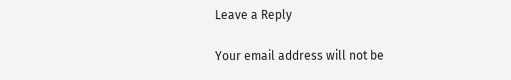Leave a Reply

Your email address will not be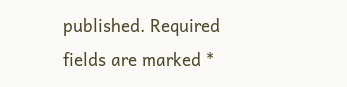published. Required fields are marked *